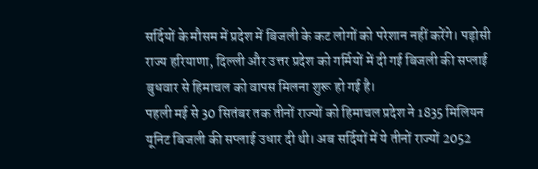सर्दियों के मौसम में प्रदेश में बिजली के कट लोगों को परेशान नहीं करेंगे। पड़ोसी राज्य हरियाणा, दिल्ली और उत्तर प्रदेश को गर्मियों में दी गई बिजली की सप्लाई बुधवार से हिमाचल को वापस मिलना शुरू हो गई है।
पहली मई से 30 सितंबर तक तीनों राज्यों को हिमाचल प्रदेश ने 1835 मिलियन यूनिट बिजली की सप्लाई उधार दी थी। अब सर्दियों में ये तीनों राज्यों 2052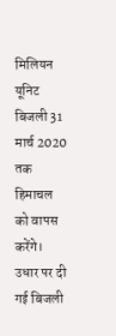मिलियन यूनिट बिजली 31 मार्च 2020 तक हिमाचल को वापस करेंगे।
उधार पर दी गई बिजली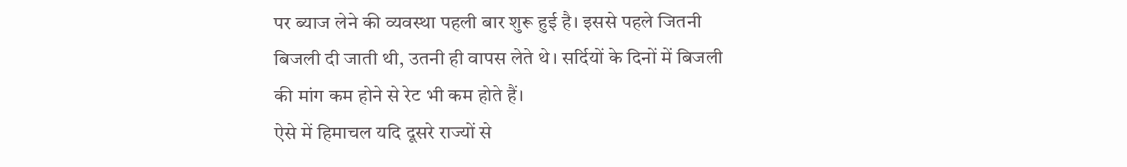पर ब्याज लेने की व्यवस्था पहली बार शुरू हुई है। इससे पहले जितनी बिजली दी जाती थी, उतनी ही वापस लेते थे। सर्दियों के दिनों में बिजली की मांग कम होने से रेट भी कम होते हैं।
ऐसे में हिमाचल यदि दूसरे राज्यों से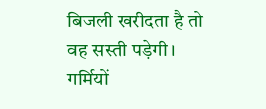बिजली खरीदता है तो वह सस्ती पड़ेगी। गर्मियों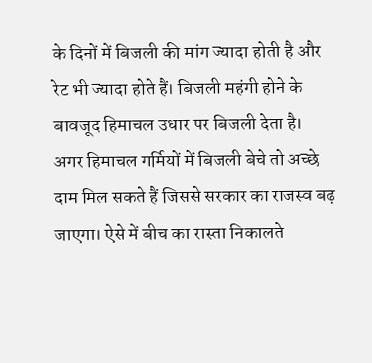के दिनों में बिजली की मांग ज्यादा होती है और रेट भी ज्यादा होते हैं। बिजली महंगी होने के बावजूद हिमाचल उधार पर बिजली देता है।
अगर हिमाचल गर्मियों में बिजली बेचे तो अच्छे दाम मिल सकते हैं जिससे सरकार का राजस्व बढ़ जाएगा। ऐसे में बीच का रास्ता निकालते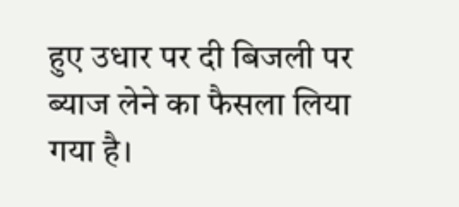हुए उधार पर दी बिजली पर ब्याज लेने का फैसला लिया गया है।